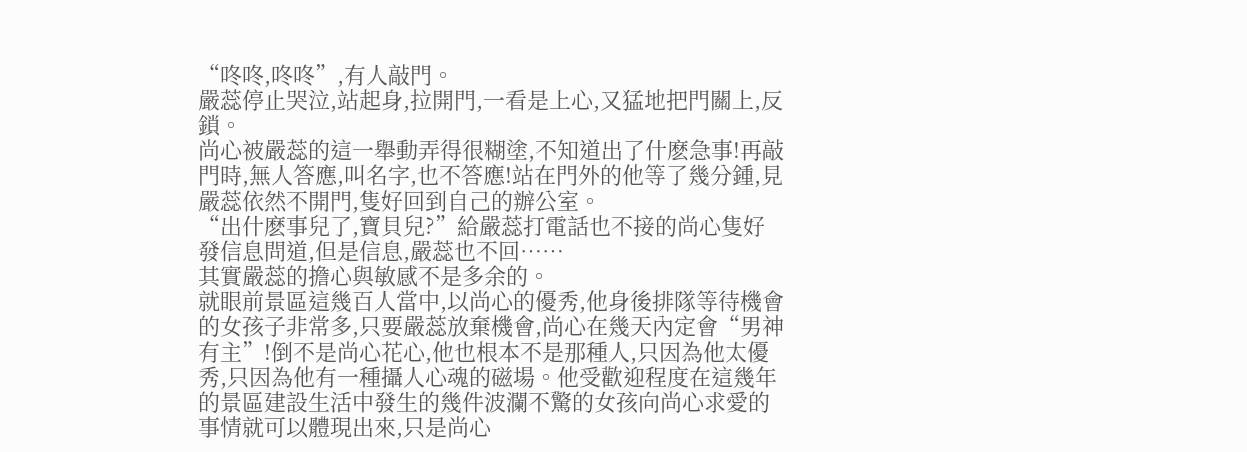“咚咚,咚咚”,有人敲門。
嚴蕊停止哭泣,站起身,拉開門,一看是上心,又猛地把門關上,反鎖。
尚心被嚴蕊的這一舉動弄得很糊塗,不知道出了什麽急事!再敲門時,無人答應,叫名字,也不答應!站在門外的他等了幾分鍾,見嚴蕊依然不開門,隻好回到自己的辦公室。
“出什麽事兒了,寶貝兒?”給嚴蕊打電話也不接的尚心隻好發信息問道,但是信息,嚴蕊也不回……
其實嚴蕊的擔心與敏感不是多余的。
就眼前景區這幾百人當中,以尚心的優秀,他身後排隊等待機會的女孩子非常多,只要嚴蕊放棄機會,尚心在幾天內定會“男神有主”!倒不是尚心花心,他也根本不是那種人,只因為他太優秀,只因為他有一種攝人心魂的磁場。他受歡迎程度在這幾年的景區建設生活中發生的幾件波瀾不驚的女孩向尚心求愛的事情就可以體現出來,只是尚心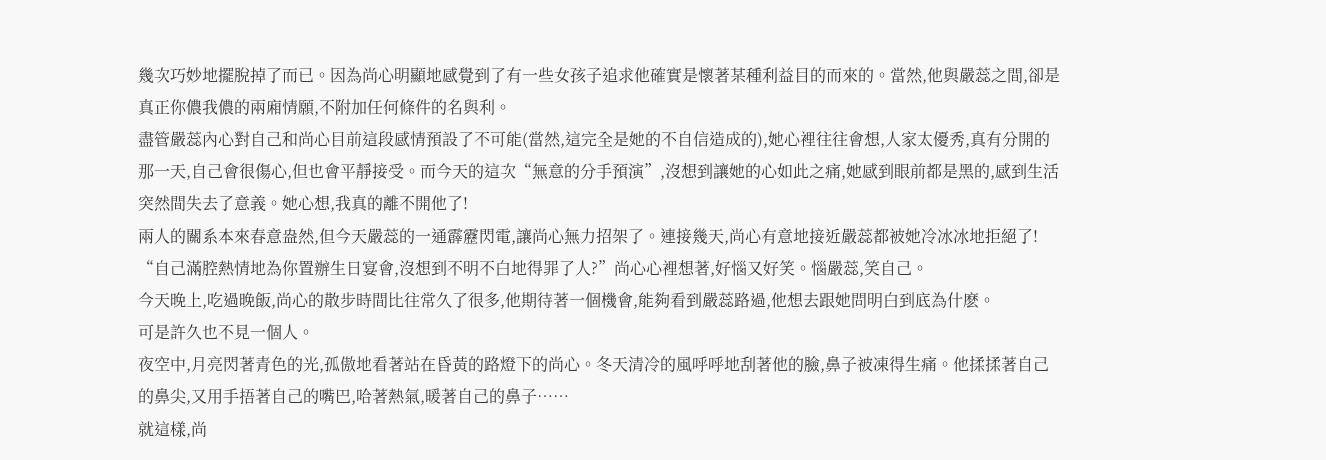幾次巧妙地擺脫掉了而已。因為尚心明顯地感覺到了有一些女孩子追求他確實是懷著某種利益目的而來的。當然,他與嚴蕊之間,卻是真正你儂我儂的兩廂情願,不附加任何條件的名與利。
盡管嚴蕊內心對自己和尚心目前這段感情預設了不可能(當然,這完全是她的不自信造成的),她心裡往往會想,人家太優秀,真有分開的那一天,自己會很傷心,但也會平靜接受。而今天的這次“無意的分手預演”,沒想到讓她的心如此之痛,她感到眼前都是黑的,感到生活突然間失去了意義。她心想,我真的離不開他了!
兩人的關系本來春意盎然,但今天嚴蕊的一通霹靂閃電,讓尚心無力招架了。連接幾天,尚心有意地接近嚴蕊都被她冷冰冰地拒絕了!
“自己滿腔熱情地為你置辦生日宴會,沒想到不明不白地得罪了人?”尚心心裡想著,好惱又好笑。惱嚴蕊,笑自己。
今天晚上,吃過晚飯,尚心的散步時間比往常久了很多,他期待著一個機會,能夠看到嚴蕊路過,他想去跟她問明白到底為什麽。
可是許久也不見一個人。
夜空中,月亮閃著青色的光,孤傲地看著站在昏黃的路燈下的尚心。冬天清冷的風呼呼地刮著他的臉,鼻子被凍得生痛。他揉揉著自己的鼻尖,又用手捂著自己的嘴巴,哈著熱氣,暖著自己的鼻子……
就這樣,尚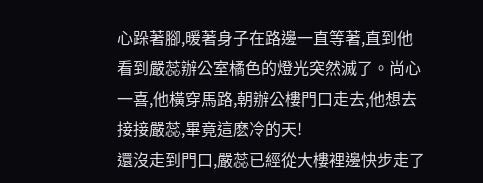心跺著腳,暖著身子在路邊一直等著,直到他看到嚴蕊辦公室橘色的燈光突然滅了。尚心一喜,他橫穿馬路,朝辦公樓門口走去,他想去接接嚴蕊,畢竟這麽冷的天!
還沒走到門口,嚴蕊已經從大樓裡邊快步走了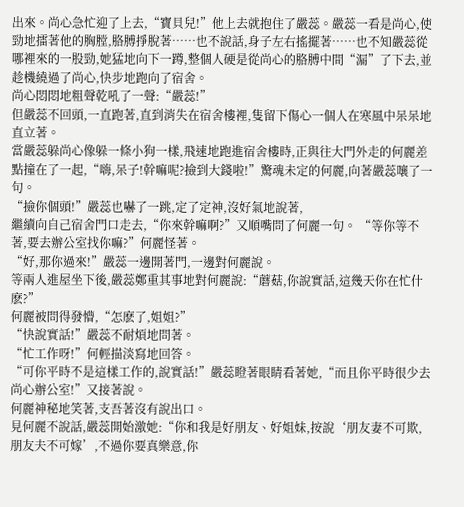出來。尚心急忙迎了上去,“寶貝兒!”他上去就抱住了嚴蕊。嚴蕊一看是尚心,使勁地擂著他的胸膛,胳膊掙脫著……也不說話,身子左右搖擺著……也不知嚴蕊從哪裡來的一股勁,她猛地向下一蹲,整個人硬是從尚心的胳膊中間“漏”了下去,並趁機繞過了尚心,快步地跑向了宿舍。
尚心悶悶地粗聲乾吼了一聲:“嚴蕊!”
但嚴蕊不回頭,一直跑著,直到消失在宿舍樓裡,隻留下傷心一個人在寒風中呆呆地直立著。
當嚴蕊躲尚心像躲一條小狗一樣,飛速地跑進宿舍樓時,正與往大門外走的何麗差點撞在了一起,“嗨,呆子!幹嘛呢?撿到大錢啦!”驚魂未定的何麗,向著嚴蕊嚷了一句。
“撿你個頭!”嚴蕊也嚇了一跳,定了定神,沒好氣地說著,
繼續向自己宿舍門口走去,“你來幹嘛啊?”又順嘴問了何麗一句。 “等你等不著,要去辦公室找你嘛?”何麗怪著。
“好,那你過來!”嚴蕊一邊開著門,一邊對何麗說。
等兩人進屋坐下後,嚴蕊鄭重其事地對何麗說:“蘑菇,你說實話,這幾天你在忙什麽?”
何麗被問得發懵,“怎麽了,姐姐?”
“快說實話!”嚴蕊不耐煩地問著。
“忙工作呀!”何輕描淡寫地回答。
“可你平時不是這樣工作的,說實話!”嚴蕊瞪著眼睛看著她,“而且你平時很少去尚心辦公室!”又接著說。
何麗神秘地笑著,支吾著沒有說出口。
見何麗不說話,嚴蕊開始激她:“你和我是好朋友、好姐妹,按說‘朋友妻不可欺,朋友夫不可嫁’,不過你要真樂意,你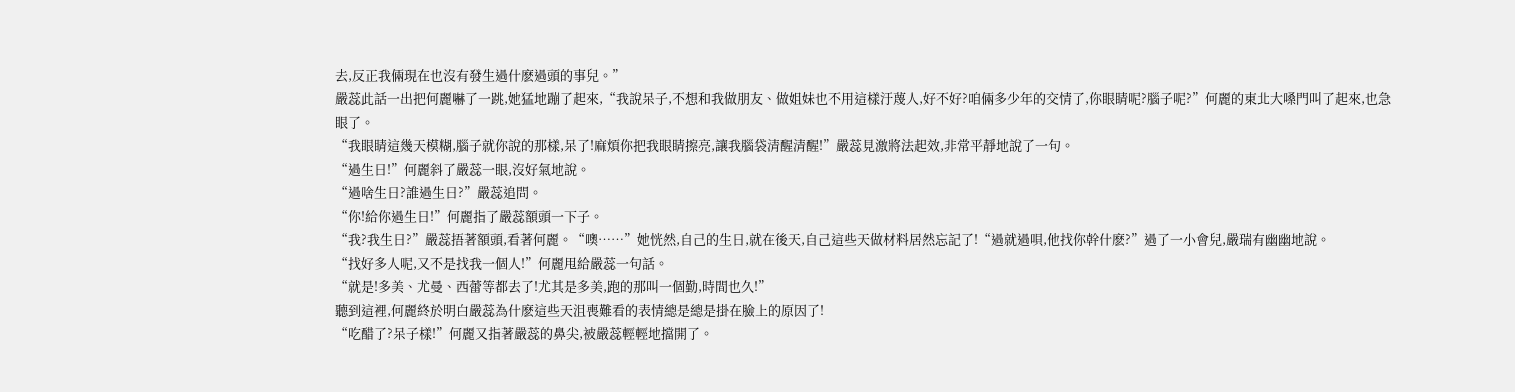去,反正我倆現在也沒有發生過什麽過頭的事兒。”
嚴蕊此話一出把何麗嚇了一跳,她猛地蹦了起來,“我說呆子,不想和我做朋友、做姐妹也不用這樣汙蔑人,好不好?咱倆多少年的交情了,你眼睛呢?腦子呢?”何麗的東北大嗓門叫了起來,也急眼了。
“我眼睛這幾天模糊,腦子就你說的那樣,呆了!麻煩你把我眼睛擦亮,讓我腦袋清醒清醒!”嚴蕊見激將法起效,非常平靜地說了一句。
“過生日!”何麗斜了嚴蕊一眼,沒好氣地說。
“過啥生日?誰過生日?”嚴蕊追問。
“你!給你過生日!”何麗指了嚴蕊額頭一下子。
“我?我生日?”嚴蕊捂著額頭,看著何麗。“噢……”她恍然,自己的生日,就在後天,自己這些天做材料居然忘記了!“過就過唄,他找你幹什麽?”過了一小會兒,嚴瑞有幽幽地說。
“找好多人呢,又不是找我一個人!”何麗甩給嚴蕊一句話。
“就是!多美、尤曼、西蕾等都去了!尤其是多美,跑的那叫一個勤,時間也久!”
聽到這裡,何麗終於明白嚴蕊為什麽這些天沮喪難看的表情總是總是掛在臉上的原因了!
“吃醋了?呆子樣!”何麗又指著嚴蕊的鼻尖,被嚴蕊輕輕地擋開了。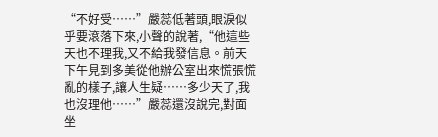“不好受……”嚴蕊低著頭,眼淚似乎要滾落下來,小聲的說著,“他這些天也不理我,又不給我發信息。前天下午見到多美從他辦公室出來慌張慌亂的樣子,讓人生疑……多少天了,我也沒理他……”嚴蕊還沒說完,對面坐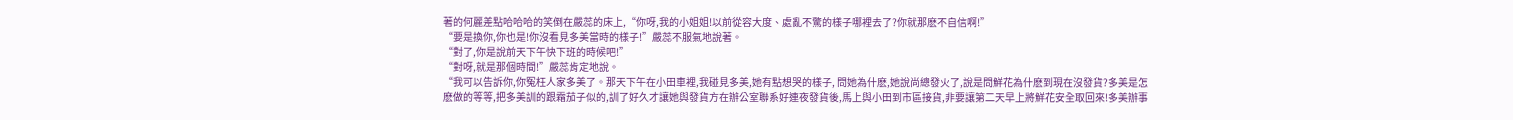著的何麗差點哈哈哈的笑倒在嚴蕊的床上,“你呀,我的小姐姐!以前從容大度、處亂不驚的樣子哪裡去了?你就那麽不自信啊!”
“要是換你,你也是!你沒看見多美當時的樣子!”嚴蕊不服氣地說著。
“對了,你是說前天下午快下班的時候吧!”
“對呀,就是那個時間!”嚴蕊肯定地說。
“我可以告訴你,你冤枉人家多美了。那天下午在小田車裡,我碰見多美,她有點想哭的樣子, 問她為什麽,她說尚總發火了,說是問鮮花為什麽到現在沒發貨?多美是怎麽做的等等,把多美訓的跟霜茄子似的,訓了好久才讓她與發貨方在辦公室聯系好連夜發貨後,馬上與小田到市區接貨,非要讓第二天早上將鮮花安全取回來!多美辦事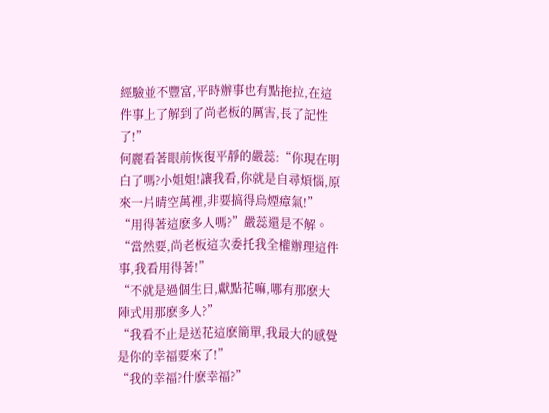經驗並不豐富,平時辦事也有點拖拉,在這件事上了解到了尚老板的厲害,長了記性了!”
何麗看著眼前恢復平靜的嚴蕊:“你現在明白了嗎?小姐姐!讓我看,你就是自尋煩惱,原來一片晴空萬裡,非要搞得烏煙瘴氣!”
“用得著這麽多人嗎?”嚴蕊還是不解。
“當然要,尚老板這次委托我全權辦理這件事,我看用得著!”
“不就是過個生日,獻點花嘛,哪有那麽大陣式用那麽多人?”
“我看不止是送花這麽簡單,我最大的感覺是你的幸福要來了!”
“我的幸福?什麽幸福?”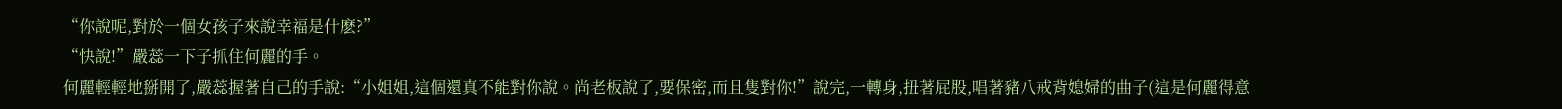“你說呢,對於一個女孩子來說幸福是什麽?”
“快說!”嚴蕊一下子抓住何麗的手。
何麗輕輕地掰開了,嚴蕊握著自己的手說:“小姐姐,這個還真不能對你說。尚老板說了,要保密,而且隻對你!”說完,一轉身,扭著屁股,唱著豬八戒背媳婦的曲子(這是何麗得意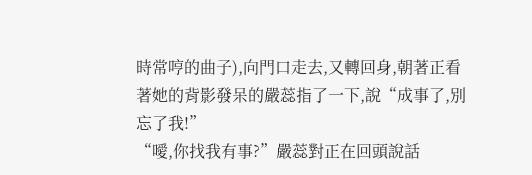時常哼的曲子),向門口走去,又轉回身,朝著正看著她的背影發呆的嚴蕊指了一下,說“成事了,別忘了我!”
“噯,你找我有事?”嚴蕊對正在回頭說話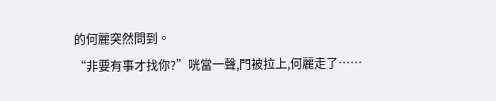的何麗突然問到。
“非要有事才找你?”咣當一聲,門被拉上,何麗走了……